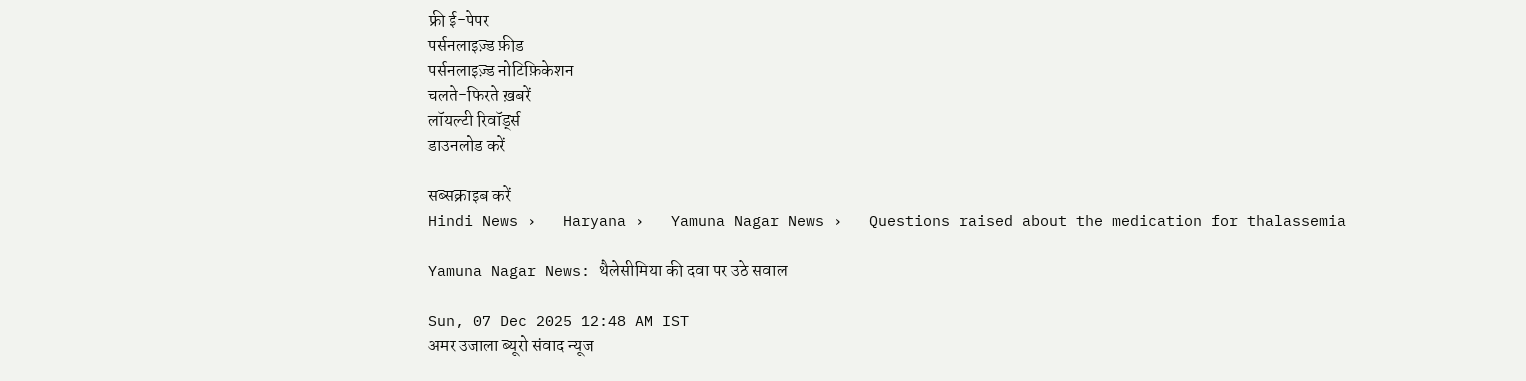फ्री ई-पेपर
पर्सनलाइज़्ड फ़ीड
पर्सनलाइज़्ड नोटिफ़िकेशन
चलते-फिरते ख़बरें
लॉयल्टी रिवॉर्ड्स
डाउनलोड करें

सब्सक्राइब करें
Hindi News ›   Haryana ›   Yamuna Nagar News ›   Questions raised about the medication for thalassemia

Yamuna Nagar News: थैलेसीमिया की दवा पर उठे सवाल

Sun, 07 Dec 2025 12:48 AM IST
अमर उजाला ब्यूरो संवाद न्यूज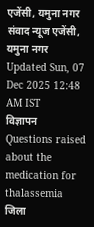एजेंसी, यमुना नगर
संवाद न्यूज एजेंसी, यमुना नगर Updated Sun, 07 Dec 2025 12:48 AM IST
विज्ञापन
Questions raised about the medication for thalassemia
जिला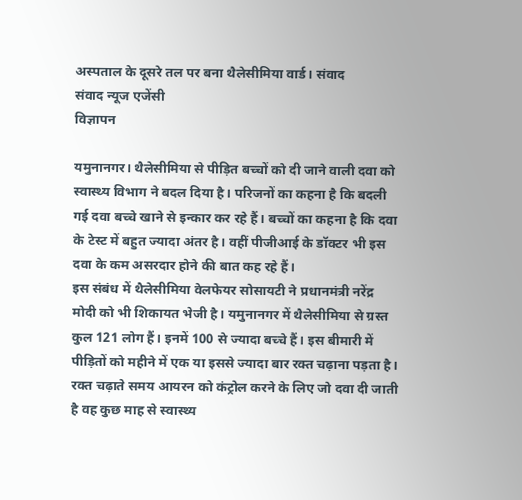अस्पताल के दूसरे तल पर बना थैलेसीमिया वार्ड। संवाद
संवाद न्यूज एजेंसी
विज्ञापन

यमुनानगर। थैलेसीमिया से पीड़ित बच्चों को दी जाने वाली दवा को स्वास्थ्य विभाग ने बदल दिया है। परिजनों का कहना है कि बदली गई दवा बच्चे खाने से इन्कार कर रहे हैं। बच्चों का कहना है कि दवा के टेस्ट में बहुत ज्यादा अंतर है। वहीं पीजीआई के डॉक्टर भी इस दवा के कम असरदार होने की बात कह रहे हैं।
इस संबंध में थैलेसीमिया वेलफेयर सोसायटी ने प्रधानमंत्री नरेंद्र मोदी को भी शिकायत भेजी है। यमुनानगर में थैलेसीमिया से ग्रस्त कुल 121 लोग हैं। इनमें 100 से ज्यादा बच्चे हैं। इस बीमारी में पीड़ितों को महीने में एक या इससे ज्यादा बार रक्त चढ़ाना पड़ता है। रक्त चढ़ाते समय आयरन को कंट्रोल करने के लिए जो दवा दी जाती है वह कुछ माह से स्वास्थ्य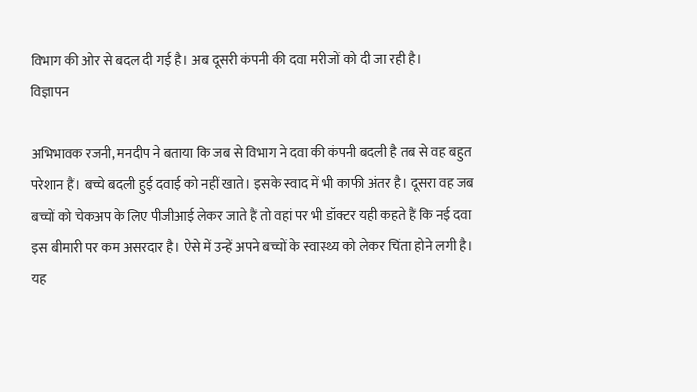विभाग की ओर से बदल दी गई है। अब दूसरी कंपनी की दवा मरीजों को दी जा रही है।
विज्ञापन

अभिभावक रजनी, मनदीप ने बताया कि जब से विभाग ने दवा की कंपनी बदली है तब से वह बहुत परेशान हैं। बच्चे बदली हुई दवाई को नहीं खाते। इसके स्वाद में भी काफी अंतर है। दूसरा वह जब बच्चों को चेकअप के लिए पीजीआई लेकर जाते हैं तो वहां पर भी डॉक्टर यही कहते हैं कि नई दवा इस बीमारी पर कम असरदार है। ऐसे में उन्हें अपने बच्चों के स्वास्थ्य को लेकर चिंता होने लगी है। यह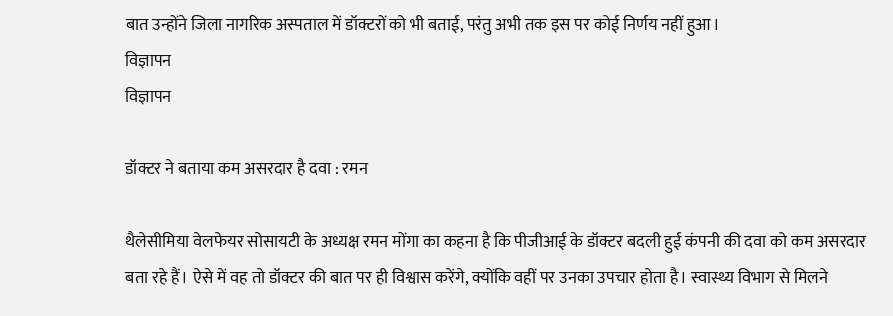बात उन्होंने जिला नागरिक अस्पताल में डॉक्टरों को भी बताई, परंतु अभी तक इस पर कोई निर्णय नहीं हुआ।
विज्ञापन
विज्ञापन

डॉक्टर ने बताया कम असरदार है दवा : रमन

थैलेसीमिया वेलफेयर सोसायटी के अध्यक्ष रमन मोंगा का कहना है कि पीजीआई के डॉक्टर बदली हुई कंपनी की दवा को कम असरदार बता रहे हैं। ऐसे में वह तो डॉक्टर की बात पर ही विश्वास करेंगे, क्योंकि वहीं पर उनका उपचार होता है। स्वास्थ्य विभाग से मिलने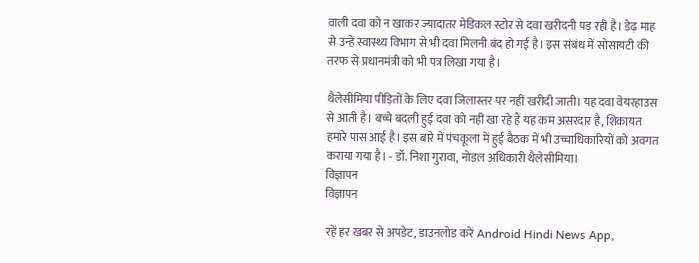वाली दवा को न खाकर ज्यादातर मेडिकल स्टोर से दवा खरीदनी पड़ रही है। डेढ़ माह से उन्हें स्वास्थ्य विभाग से भी दवा मिलनी बंद हो गई है। इस संबंध में सोसायटी की तरफ से प्रधानमंत्री को भी पत्र लिखा गया है।

थैलेसीमिया पीड़ितों के लिए दवा जिलास्तर पर नहीं खरीदी जाती। यह दवा वेयरहाउस से आती है। बच्चे बदली हुई दवा को नहीं खा रहे हैं यह कम असरदार है, शिकायत हमारे पास आई है। इस बारे में पंचकूला में हुई बैठक में भी उच्चाधिकारियों को अवगत कराया गया है। - डॉ. निशा गुरावा, नोडल अधिकारी थैलेसीमिया।
विज्ञापन
विज्ञापन

रहें हर खबर से अपडेट, डाउनलोड करें Android Hindi News App,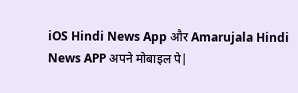iOS Hindi News App और Amarujala Hindi News APP अपने मोबाइल पे|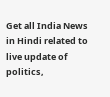Get all India News in Hindi related to live update of politics,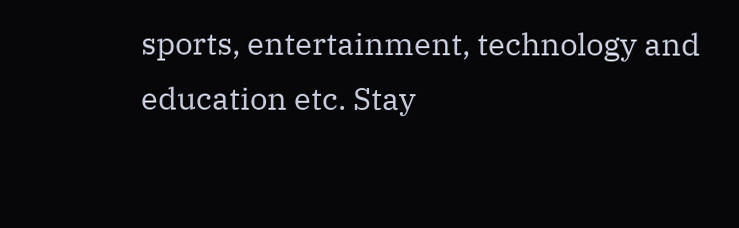sports, entertainment, technology and education etc. Stay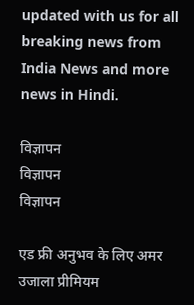updated with us for all breaking news from India News and more news in Hindi.

विज्ञापन
विज्ञापन
विज्ञापन

एड फ्री अनुभव के लिए अमर उजाला प्रीमियम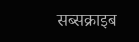सब्सक्राइब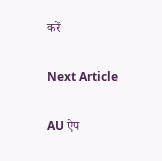करें

Next Article

AU ऐप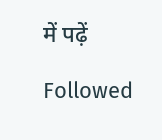में पढ़ें

Followed